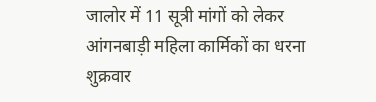जालोर में 11 सूत्री मांगों को लेकर आंगनबाड़ी महिला कार्मिकों का धरना शुक्रवार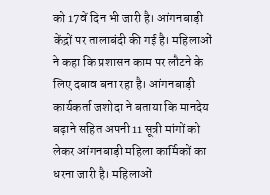को 17वें दिन भी जारी है। आंगनबाड़ी केंद्रों पर तालाबंदी की गई है। महिलाओं ने कहा कि प्रशासन काम पर लौटने के लिए दबाव बना रहा है। आंगनबाड़ी कार्यकर्ता जशोदा ने बताया कि मानदेय बढ़ाने सहित अपनी 11 सूत्री मांगों को लेकर आंगनबाड़ी महिला कार्मिकों का धरना जारी है। महिलाओं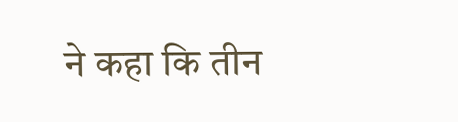ने कहा कि तीन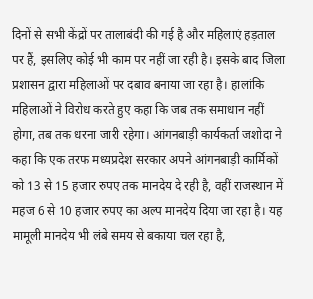दिनों से सभी केंद्रों पर तालाबंदी की गई है और महिलाएं हड़ताल पर हैं, इसलिए कोई भी काम पर नहीं जा रही है। इसके बाद जिला प्रशासन द्वारा महिलाओं पर दबाव बनाया जा रहा है। हालांकि महिलाओं ने विरोध करते हुए कहा कि जब तक समाधान नहीं होगा, तब तक धरना जारी रहेगा। आंगनबाड़ी कार्यकर्ता जशोदा ने कहा कि एक तरफ मध्यप्रदेश सरकार अपने आंगनबाड़ी कार्मिकों को 13 से 15 हजार रुपए तक मानदेय दे रही है, वहीं राजस्थान में महज 6 से 10 हजार रुपए का अल्प मानदेय दिया जा रहा है। यह मामूली मानदेय भी लंबे समय से बकाया चल रहा है,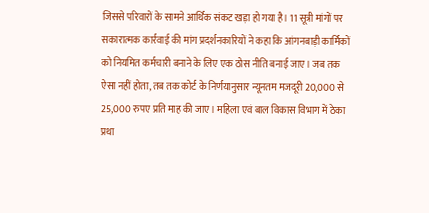जिससे परिवारों के सामने आर्थिक संकट खड़ा हो गया है। 11 सूत्री मांगों पर सकारात्मक कार्रवाई की मांग प्रदर्शनकारियों ने कहा कि आंगनबाड़ी कार्मिकों को नियमित कर्मचारी बनाने के लिए एक ठोस नीति बनाई जाए। जब तक ऐसा नहीं होता, तब तक कोर्ट के निर्णयानुसार न्यूनतम मजदूरी 20,000 से 25,000 रुपए प्रति माह की जाए। महिला एवं बाल विकास विभाग में ठेका प्रथा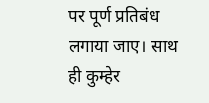पर पूर्ण प्रतिबंध लगाया जाए। साथ ही कुम्हेर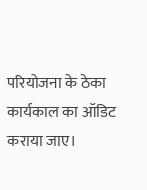परियोजना के ठेका कार्यकाल का ऑडिट कराया जाए।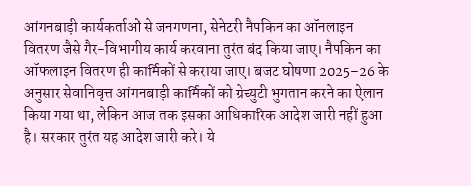आंगनबाड़ी कार्यकर्ताओं से जनगणना, सेनेटरी नैपकिन का ऑनलाइन वितरण जैसे गैर-विभागीय कार्य करवाना तुरंत बंद किया जाए। नैपकिन का ऑफलाइन वितरण ही कार्मिकों से कराया जाए। बजट घोषणा 2025–26 के अनुसार सेवानिवृत्त आंगनबाड़ी कार्मिकों को ग्रेच्युटी भुगतान करने का ऐलान किया गया था, लेकिन आज तक इसका आधिकारिक आदेश जारी नहीं हुआ है। सरकार तुरंत यह आदेश जारी करे। ये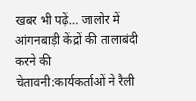खबर भी पढ़ें… जालोर में आंगनबाड़ी केंद्रों की तालाबंदी करने की चेतावनी:कार्यकर्ताओं ने रैली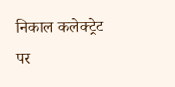निकाल कलेक्ट्रेट पर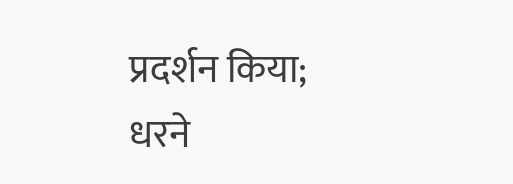प्रदर्शन किया; धरने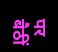पर बैठीं